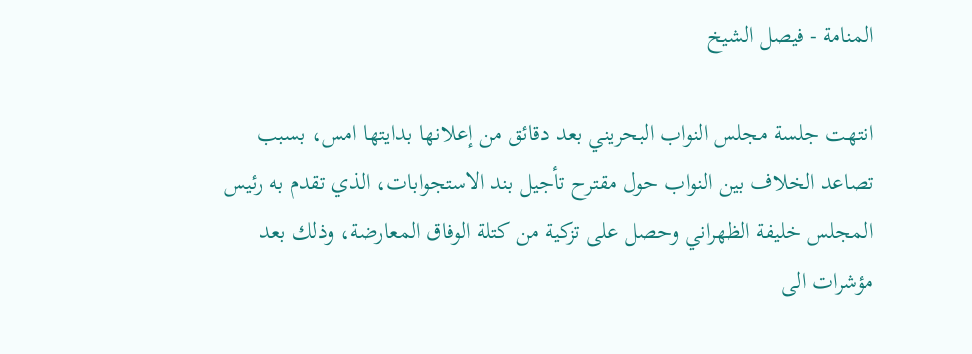المنامة - فيصل الشيخ

انتهت جلسة مجلس النواب البحريني بعد دقائق من إعلانها بدايتها امس، بسبب تصاعد الخلاف بين النواب حول مقترح تأجيل بند الاستجوابات، الذي تقدم به رئيس المجلس خليفة الظهراني وحصل على تزكية من كتلة الوفاق المعارضة، وذلك بعد مؤشرات الى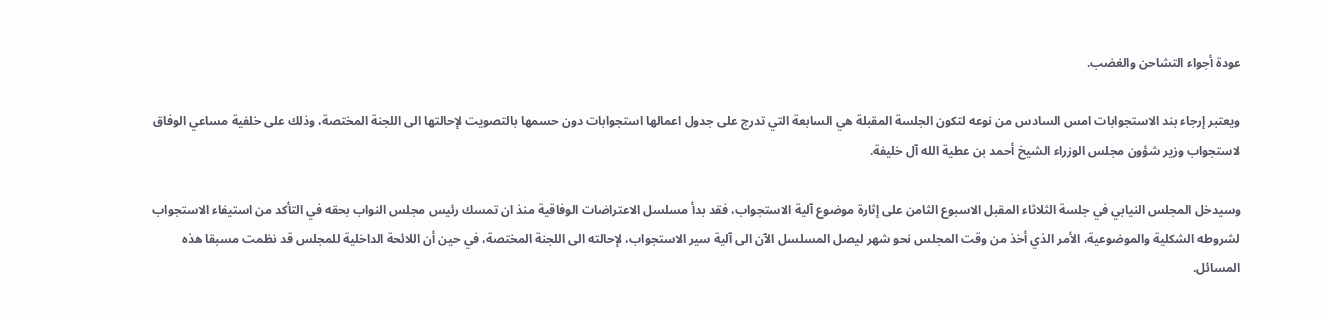عودة أجواء التشاحن والغضب.

ويعتبر إرجاء بند الاستجوابات امس السادس من نوعه لتكون الجلسة المقبلة هي السابعة التي تدرج على جدول اعمالها استجوابات دون حسمها بالتصويت لإحالتها الى اللجنة المختصة، وذلك على خلفية مساعي الوفاق لاستجواب وزير شؤون مجلس الوزراء الشيخ أحمد بن عطية الله آل خليفة.

وسيدخل المجلس النيابي في جلسة الثلاثاء المقبل الاسبوع الثامن على إثارة موضوع آلية الاستجواب، فقد بدأ مسلسل الاعتراضات الوفاقية منذ ان تمسك رئيس مجلس النواب بحقه في التأكد من استيفاء الاستجواب لشروطه الشكلية والموضوعية، الأمر الذي أخذ من وقت المجلس نحو شهر ليصل المسلسل الآن الى آلية سير الاستجواب، لإحالته الى اللجنة المختصة، في حين أن اللائحة الداخلية للمجلس قد نظمت مسبقا هذه المسائل.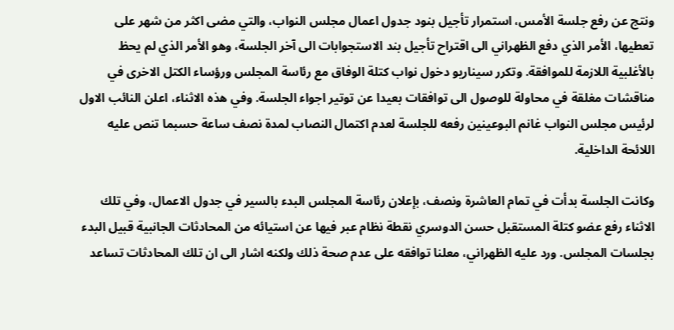ونتج عن رفع جلسة الأمس، استمرار تأجيل بنود جدول اعمال مجلس النواب، والتي مضى اكثر من شهر على تعطيها، الأمر الذي دفع الظهراني الى اقتراح تأجيل بند الاستجوابات الى آخر الجلسة، وهو الأمر الذي لم يحظ بالأغلبية اللازمة للموافقة. وتكرر سيناريو دخول نواب كتلة الوفاق مع رئاسة المجلس ورؤساء الكتل الاخرى في مناقشات مغلقة في محاولة للوصول الى توافقات بعيدا عن توتير اجواء الجلسة. وفي هذه الاثناء، اعلن النائب الاول لرئيس مجلس النواب غانم البوعينين رفعه للجلسة لعدم اكتمال النصاب لمدة نصف ساعة حسبما تنص عليه اللائحة الداخلية.

وكانت الجلسة بدأت في تمام العاشرة ونصف، بإعلان رئاسة المجلس البدء بالسير في جدول الاعمال، وفي تلك الاثناء رفع عضو كتلة المستقبل حسن الدوسري نقطة نظام عبر فيها عن استيائه من المحادثات الجانبية قبيل البدء بجلسات المجلس. ورد عليه الظهراني، معلنا توافقه على عدم صحة ذلك ولكنه اشار الى ان تلك المحادثات تساعد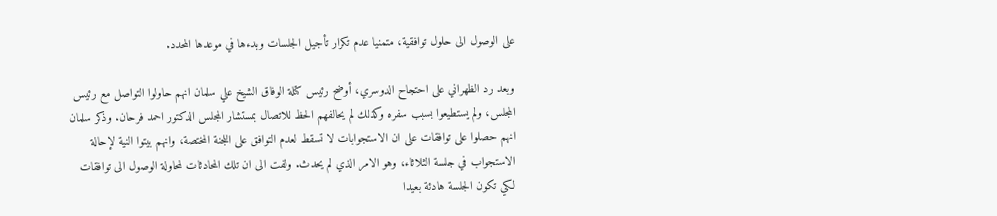على الوصول الى حلول توافقية، متمنيا عدم تكرار تأجيل الجلسات وبدءها في موعدها المحدد.

وبعد رد الظهراني على احتجاح الدوسري، أوضح رئيس كتلة الوفاق الشيخ علي سلمان انهم حاولوا التواصل مع رئيس المجلس، ولم يستطيعوا بسبب سفره وكذلك لم يحالفهم الحظ للاتصال بمستشار المجلس الدكتور احمد فرحان. وذكر سلمان انهم حصلوا على توافقات على ان الاستجوابات لا تسقط لعدم التوافق على اللجنة المختصة، وانهم بيتوا النية لإحالة الاستجواب في جلسة الثلاثاء، وهو الامر الذي لم يحدث. ولفت الى ان تلك المحادثات لمحاولة الوصول الى توافقات لكي تكون الجلسة هادئة بعيدا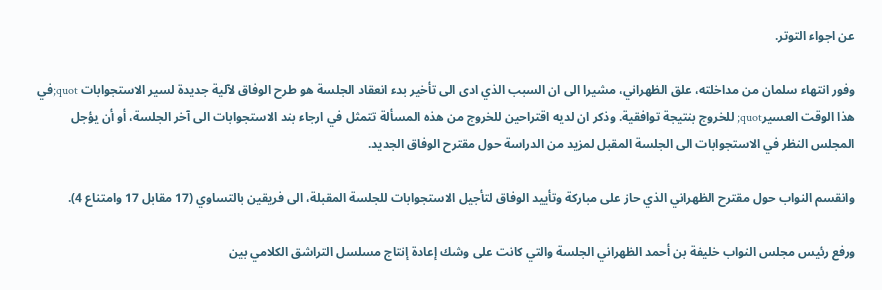عن اجواء التوتر.

وفور انتهاء سلمان من مداخلته، علق الظهراني، مشيرا الى ان السبب الذي ادى الى تأخير بدء انعقاد الجلسة هو طرح الوفاق لآلية جديدة لسير الاستجوابات quot;في هذا الوقت العسيرquot; للخروج بنتيجة توافقية. وذكر ان لديه اقتراحين للخروج من هذه المسألة تتمثل في ارجاء بند الاستجوابات الى آخر الجلسة، أو أن يؤجل المجلس النظر في الاستجوابات الى الجلسة المقبل لمزيد من الدراسة حول مقترح الوفاق الجديد.

وانقسم النواب حول مقترح الظهراني الذي حاز على مباركة وتأييد الوفاق لتأجيل الاستجوابات للجلسة المقبلة، الى فريقين بالتساوي (17 مقابل 17 وامتناع 4).

ورفع رئيس مجلس النواب خليفة بن أحمد الظهراني الجلسة والتي كانت على وشك إعادة إنتاج مسلسل التراشق الكلامي بين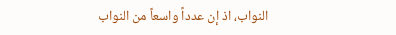النواب، اذ إن عدداً واسعاً من النواب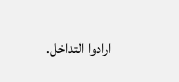ارادوا التداخل.